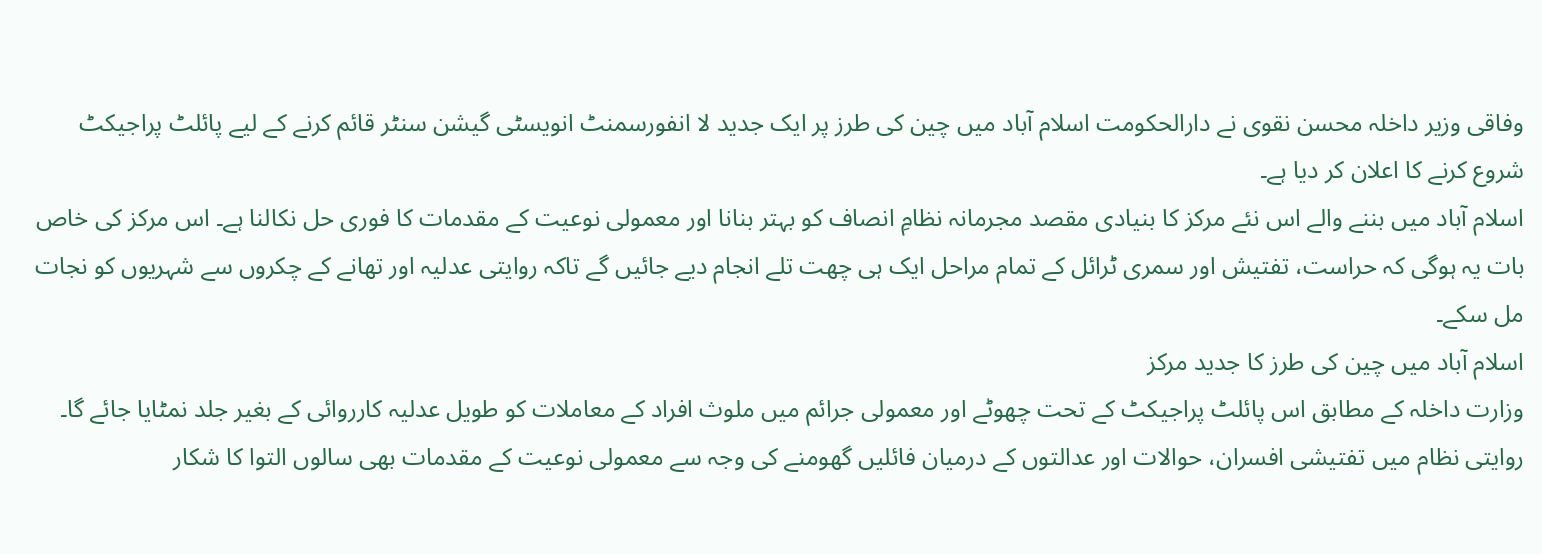وفاقی وزیر داخلہ محسن نقوی نے دارالحکومت اسلام آباد میں چین کی طرز پر ایک جدید لا انفورسمنٹ انویسٹی گیشن سنٹر قائم کرنے کے لیے پائلٹ پراجیکٹ شروع کرنے کا اعلان کر دیا ہے۔
اسلام آباد میں بننے والے اس نئے مرکز کا بنیادی مقصد مجرمانہ نظامِ انصاف کو بہتر بنانا اور معمولی نوعیت کے مقدمات کا فوری حل نکالنا ہے۔ اس مرکز کی خاص بات یہ ہوگی کہ حراست، تفتیش اور سمری ٹرائل کے تمام مراحل ایک ہی چھت تلے انجام دیے جائیں گے تاکہ روایتی عدلیہ اور تھانے کے چکروں سے شہریوں کو نجات مل سکے۔
اسلام آباد میں چین کی طرز کا جدید مرکز
وزارت داخلہ کے مطابق اس پائلٹ پراجیکٹ کے تحت چھوٹے اور معمولی جرائم میں ملوث افراد کے معاملات کو طویل عدلیہ کارروائی کے بغیر جلد نمٹایا جائے گا۔ روایتی نظام میں تفتیشی افسران، حوالات اور عدالتوں کے درمیان فائلیں گھومنے کی وجہ سے معمولی نوعیت کے مقدمات بھی سالوں التوا کا شکار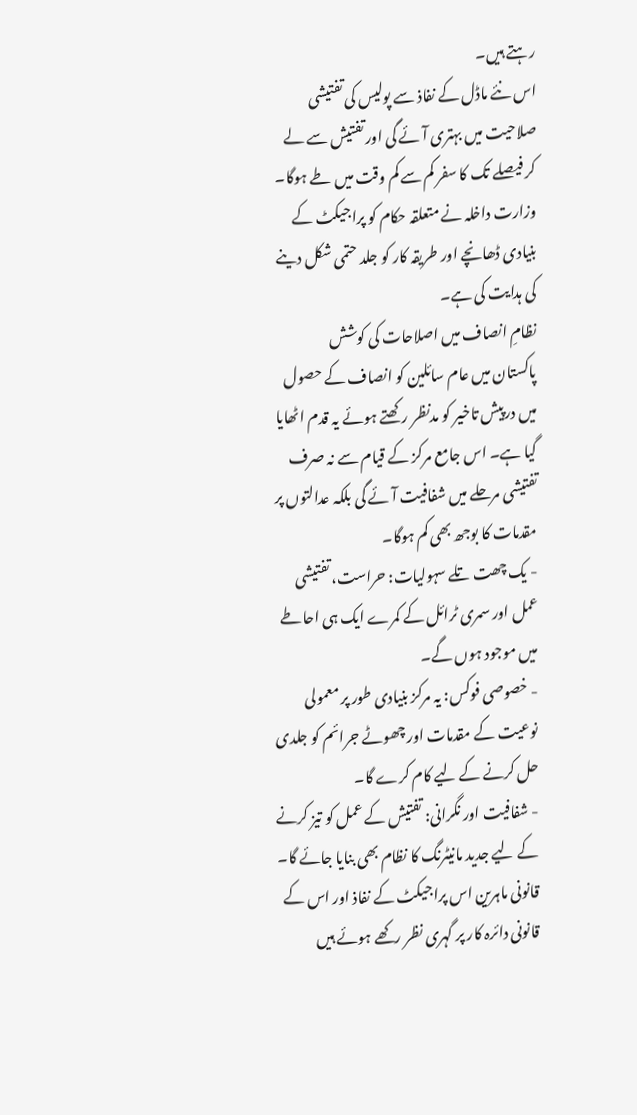رہتے ہیں۔
اس نئے ماڈل کے نفاذ سے پولیس کی تفتیشی صلاحیت میں بہتری آئے گی اور تفتیش سے لے کر فیصلے تک کا سفر کم سے کم وقت میں طے ہوگا۔ وزارت داخلہ نے متعلقہ حکام کو پراجیکٹ کے بنیادی ڈھانچے اور طریقہ کار کو جلد حتمی شکل دینے کی ہدایت کی ہے۔
نظامِ انصاف میں اصلاحات کی کوشش
پاکستان میں عام سائلین کو انصاف کے حصول میں درپیش تاخیر کو مدنظر رکھتے ہوئے یہ قدم اٹھایا گیا ہے۔ اس جامع مرکز کے قیام سے نہ صرف تفتیشی مرحلے میں شفافیت آئے گی بلکہ عدالتوں پر مقدمات کا بوجھ بھی کم ہوگا۔
- یک چھت تلے سہولیات: حراست، تفتیشی عمل اور سمری ٹرائل کے کمرے ایک ہی احاطے میں موجود ہوں گے۔
- خصوصی فوکس: یہ مرکز بنیادی طور پر معمولی نوعیت کے مقدمات اور چھوٹے جرائم کو جلدی حل کرنے کے لیے کام کرے گا۔
- شفافیت اور نگرانی: تفتیش کے عمل کو تیز کرنے کے لیے جدید مانیٹرنگ کا نظام بھی بنایا جائے گا۔
قانونی ماہرین اس پراجیکٹ کے نفاذ اور اس کے قانونی دائرہ کار پر گہری نظر رکھے ہوئے ہیں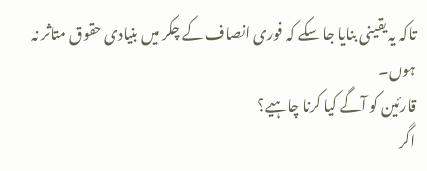تاکہ یہ یقینی بنایا جا سکے کہ فوری انصاف کے چکر میں بنیادی حقوق متاثر نہ ہوں۔
قارئین کو آگے کیا کرنا چاہیے؟
اگر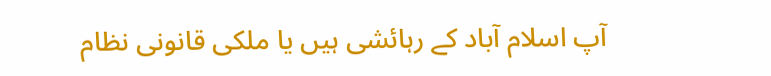آپ اسلام آباد کے رہائشی ہیں یا ملکی قانونی نظام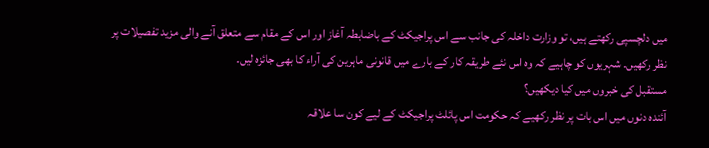میں دلچسپی رکھتے ہیں، تو وزارت داخلہ کی جانب سے اس پراجیکٹ کے باضابطہ آغاز اور اس کے مقام سے متعلق آنے والی مزید تفصیلات پر نظر رکھیں۔ شہریوں کو چاہیے کہ وہ اس نئے طریقہ کار کے بارے میں قانونی ماہرین کی آراء کا بھی جائزہ لیں۔
مستقبل کی خبروں میں کیا دیکھیں؟
آئندہ دنوں میں اس بات پر نظر رکھیے کہ حکومت اس پائلٹ پراجیکٹ کے لیے کون سا علاقہ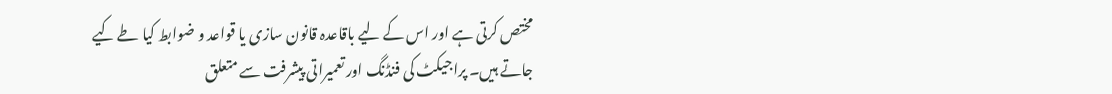مختص کرتی ہے اور اس کے لیے باقاعدہ قانون سازی یا قواعد و ضوابط کیا طے کیے جاتے ہیں۔ پراجیکٹ کی فنڈنگ اور تعمیراتی پیشرفت سے متعلق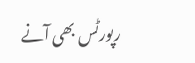رپورٹس بھی آنے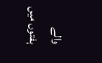والے ہفتوں میں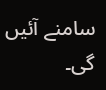سامنے آئیں گی۔